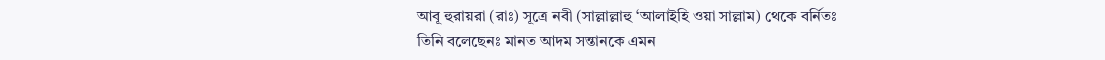আবূ হুরায়রা (রাঃ) সূত্রে নবী (সাল্লাল্লাহু ‘আলাইহি ওয়া সাল্লাম) থেকে বর্নিতঃ
তিনি বলেছেনঃ মানত আদম সন্তানকে এমন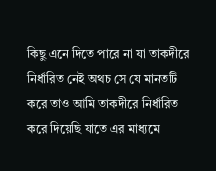কিছু এনে দিতে পারে না যা তাকদীরে নির্ধারিত নেই অথচ সে যে মানতটি করে তাও আমি তাকদীরে নির্ধারিত করে দিয়েছি যাতে এর মাধ্যমে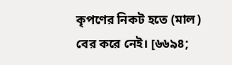কৃপণের নিকট হতে (মাল) বের করে নেই। [৬৬৯৪;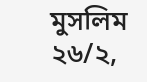মুসলিম ২৬/২,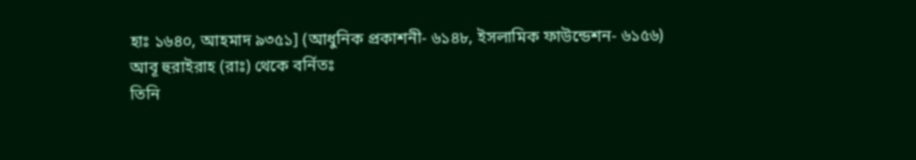হাঃ ১৬৪০, আহমাদ ৯৩৫১] (আধুনিক প্রকাশনী- ৬১৪৮, ইসলামিক ফাউন্ডেশন- ৬১৫৬)
আবূ হুরাইরাহ (রাঃ) থেকে বর্নিতঃ
তিনি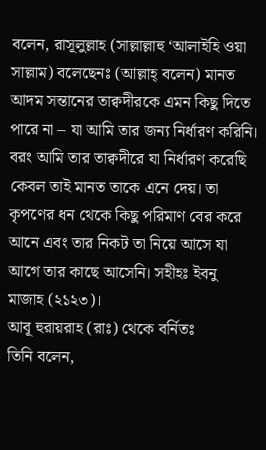বলেন, রাসূলুল্লাহ (সাল্লাল্লাহু ‘আলাইহি ওয়া সাল্লাম) বলেছেনঃ (আল্লাহ্ বলেন) মানত আদম সন্তানের তাক্বদীরকে এমন কিছু দিতে পারে না – যা আমি তার জন্য নির্ধারণ করিনি। বরং আমি তার তাক্বদীরে যা নির্ধারণ করেছি কেবল তাই মানত তাকে এনে দেয়। তা কৃপণের ধন থেকে কিছু পরিমাণ বের করে আনে এবং তার নিকট তা নিয়ে আসে যা আগে তার কাছে আসেনি। সহীহঃ ইবনু মাজাহ (২১২৩)।
আবূ হুরায়রাহ (রাঃ) থেকে বর্নিতঃ
তিনি বলেন,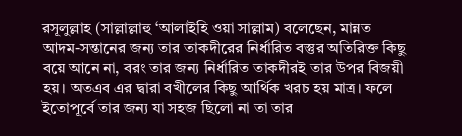রসূলুল্লাহ (সাল্লাল্লাহু ‘আলাইহি ওয়া সাল্লাম) বলেছেন, মান্নত আদম-সন্তানের জন্য তার তাকদীরের নির্ধারিত বস্তুর অতিরিক্ত কিছু বয়ে আনে না, বরং তার জন্য নির্ধারিত তাকদীরই তার উপর বিজয়ী হয়। অতএব এর দ্বারা বখীলের কিছু আর্থিক খরচ হয় মাত্র। ফলে ইতোপূর্বে তার জন্য যা সহজ ছিলো না তা তার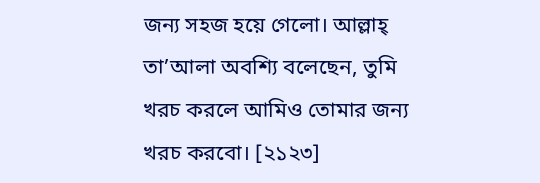জন্য সহজ হয়ে গেলো। আল্লাহ্ তা’আলা অবশ্যি বলেছেন, তুমি খরচ করলে আমিও তোমার জন্য খরচ করবো। [২১২৩]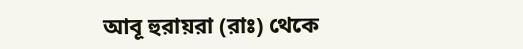আবূ হুরায়রা (রাঃ) থেকে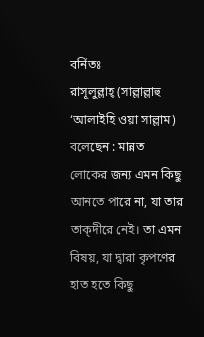বর্নিতঃ
রাসূলুল্লাহ্ (সাল্লাল্লাহু ‘আলাইহি ওয়া সাল্লাম) বলেছেন : মান্নত লোকের জন্য এমন কিছু আনতে পারে না, যা তার তাক্দীরে নেই। তা এমন বিষয়, যা দ্বারা কৃপণের হাত হতে কিছু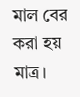মাল বের করা হয় মাত্র।